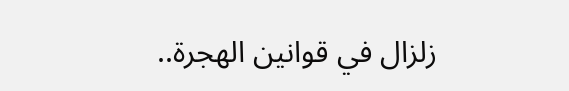زلزال في قوانين الهجرة..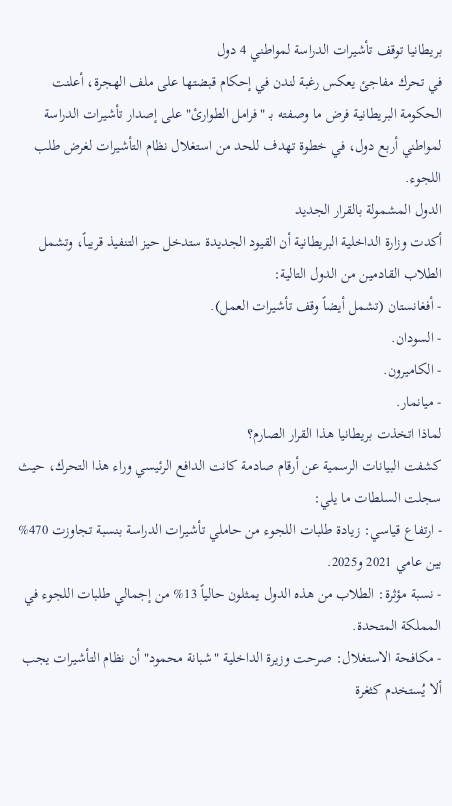بريطانيا توقف تأشيرات الدراسة لمواطني 4 دول
في تحرك مفاجئ يعكس رغبة لندن في إحكام قبضتها على ملف الهجرة، أعلنت الحكومة البريطانية فرض ما وصفته بـ "فرامل الطوارئ" على إصدار تأشيرات الدراسة لمواطني أربع دول، في خطوة تهدف للحد من استغلال نظام التأشيرات لغرض طلب اللجوء.
الدول المشمولة بالقرار الجديد
أكدت وزارة الداخلية البريطانية أن القيود الجديدة ستدخل حيز التنفيذ قريباً، وتشمل الطلاب القادمين من الدول التالية:
- أفغانستان (تشمل أيضاً وقف تأشيرات العمل).
- السودان.
- الكاميرون.
- ميانمار.
لماذا اتخذت بريطانيا هذا القرار الصارم؟
كشفت البيانات الرسمية عن أرقام صادمة كانت الدافع الرئيسي وراء هذا التحرك، حيث سجلت السلطات ما يلي:
- ارتفاع قياسي: زيادة طلبات اللجوء من حاملي تأشيرات الدراسة بنسبة تجاوزت 470% بين عامي 2021 و2025.
- نسبة مؤثرة: الطلاب من هذه الدول يمثلون حالياً 13% من إجمالي طلبات اللجوء في المملكة المتحدة.
- مكافحة الاستغلال: صرحت وزيرة الداخلية "شبانة محمود" أن نظام التأشيرات يجب ألا يُستخدم كثغرة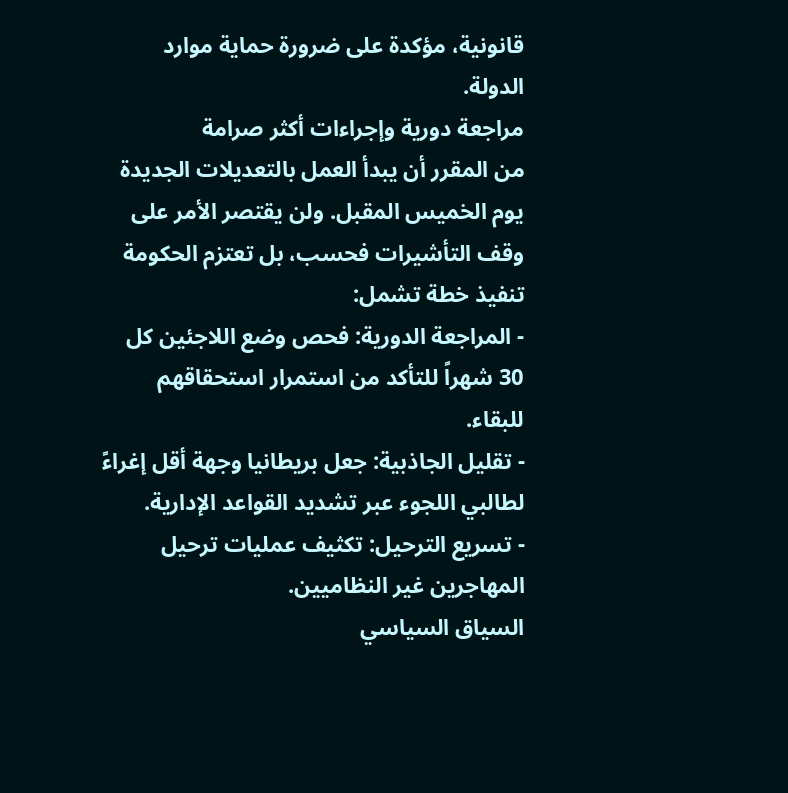قانونية، مؤكدة على ضرورة حماية موارد الدولة.
مراجعة دورية وإجراءات أكثر صرامة
من المقرر أن يبدأ العمل بالتعديلات الجديدة يوم الخميس المقبل. ولن يقتصر الأمر على وقف التأشيرات فحسب، بل تعتزم الحكومة تنفيذ خطة تشمل:
- المراجعة الدورية: فحص وضع اللاجئين كل 30 شهراً للتأكد من استمرار استحقاقهم للبقاء.
- تقليل الجاذبية: جعل بريطانيا وجهة أقل إغراءً لطالبي اللجوء عبر تشديد القواعد الإدارية.
- تسريع الترحيل: تكثيف عمليات ترحيل المهاجرين غير النظاميين.
السياق السياسي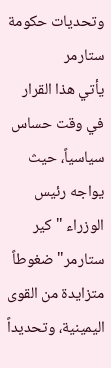وتحديات حكومة ستارمر
يأتي هذا القرار في وقت حساس سياسياً، حيث يواجه رئيس الوزراء "كير ستارمر" ضغوطاً متزايدة من القوى اليمينية، وتحديداً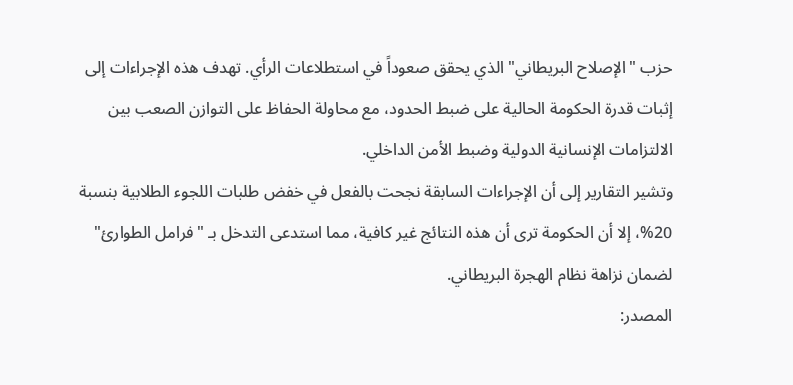حزب "الإصلاح البريطاني" الذي يحقق صعوداً في استطلاعات الرأي. تهدف هذه الإجراءات إلى إثبات قدرة الحكومة الحالية على ضبط الحدود، مع محاولة الحفاظ على التوازن الصعب بين الالتزامات الإنسانية الدولية وضبط الأمن الداخلي.
وتشير التقارير إلى أن الإجراءات السابقة نجحت بالفعل في خفض طلبات اللجوء الطلابية بنسبة 20%، إلا أن الحكومة ترى أن هذه النتائج غير كافية، مما استدعى التدخل بـ "فرامل الطوارئ" لضمان نزاهة نظام الهجرة البريطاني.
المصدر: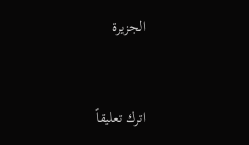الجزيرة


اترك تعليقاً